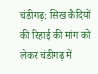चंडीगढ़: सिख कैदियों की रिहाई की मांग को लेकर चंडीगढ़ में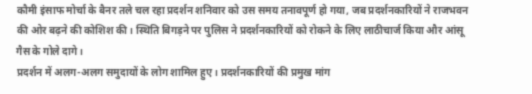कौमी इंसाफ मोर्चा के बैनर तले चल रहा प्रदर्शन शनिवार को उस समय तनावपूर्ण हो गया, जब प्रदर्शनकारियों ने राजभवन की ओर बढ़ने की कोशिश की। स्थिति बिगड़ने पर पुलिस ने प्रदर्शनकारियों को रोकने के लिए लाठीचार्ज किया और आंसू गैस के गोले दागे।
प्रदर्शन में अलग-अलग समुदायों के लोग शामिल हुए। प्रदर्शनकारियों की प्रमुख मांग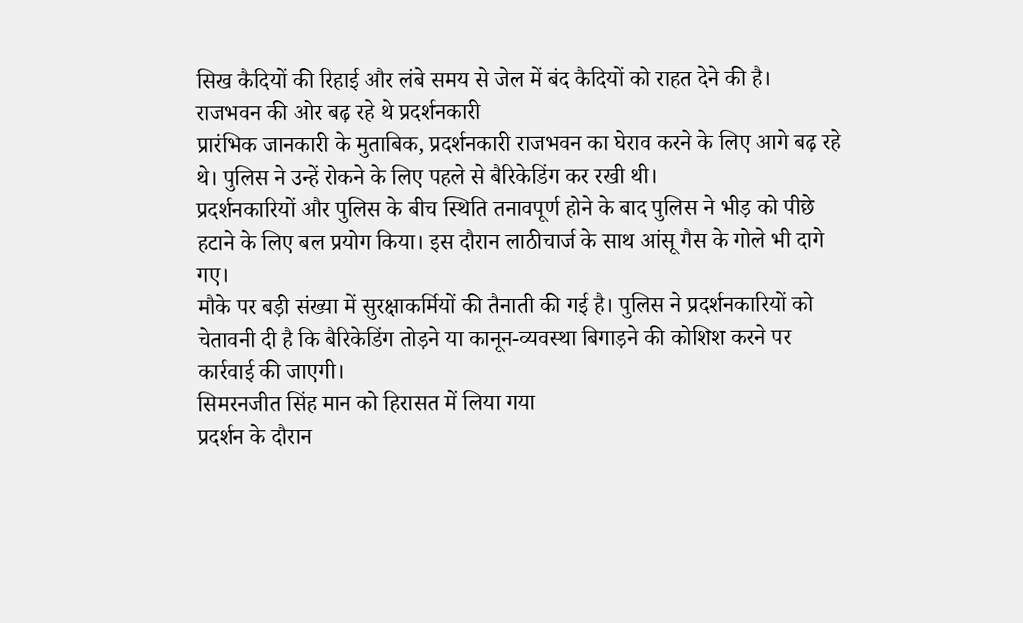सिख कैदियों की रिहाई और लंबे समय से जेल में बंद कैदियों को राहत देने की है।
राजभवन की ओर बढ़ रहे थे प्रदर्शनकारी
प्रारंभिक जानकारी के मुताबिक, प्रदर्शनकारी राजभवन का घेराव करने के लिए आगे बढ़ रहे थे। पुलिस ने उन्हें रोकने के लिए पहले से बैरिकेडिंग कर रखी थी।
प्रदर्शनकारियों और पुलिस के बीच स्थिति तनावपूर्ण होने के बाद पुलिस ने भीड़ को पीछे हटाने के लिए बल प्रयोग किया। इस दौरान लाठीचार्ज के साथ आंसू गैस के गोले भी दागे गए।
मौके पर बड़ी संख्या में सुरक्षाकर्मियों की तैनाती की गई है। पुलिस ने प्रदर्शनकारियों को चेतावनी दी है कि बैरिकेडिंग तोड़ने या कानून-व्यवस्था बिगाड़ने की कोशिश करने पर कार्रवाई की जाएगी।
सिमरनजीत सिंह मान को हिरासत में लिया गया
प्रदर्शन के दौरान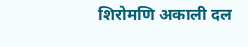शिरोमणि अकाली दल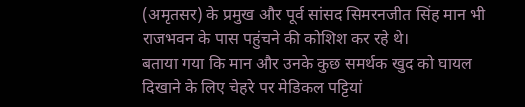(अमृतसर) के प्रमुख और पूर्व सांसद सिमरनजीत सिंह मान भी राजभवन के पास पहुंचने की कोशिश कर रहे थे।
बताया गया कि मान और उनके कुछ समर्थक खुद को घायल दिखाने के लिए चेहरे पर मेडिकल पट्टियां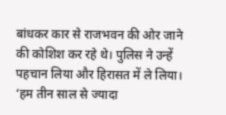बांधकर कार से राजभवन की ओर जाने की कोशिश कर रहे थे। पुलिस ने उन्हें पहचान लिया और हिरासत में ले लिया।
‘हम तीन साल से ज्यादा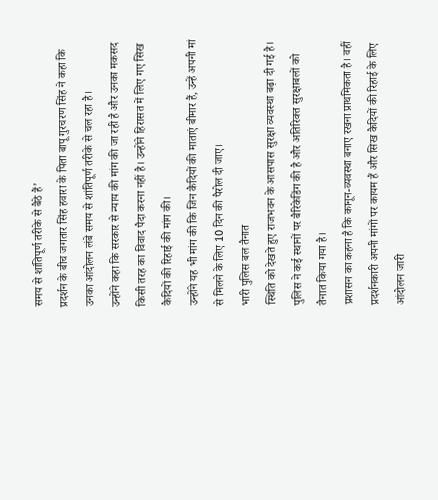समय से शांतिपूर्ण तरीके से बैठे हैं’
प्रदर्शन के बीच जगतार सिंह हवारा के पिता बापू गुरचरण सिंह ने कहा कि उनका आंदोलन लंबे समय से शांतिपूर्ण तरीके से चल रहा है।
उन्होंने कहा कि सरकार से न्याय की मांग की जा रही है और उनका मकसद किसी तरह का विवाद पैदा करना नहीं है। उन्होंने हिरासत में लिए गए सिख कैदियों की रिहाई की मांग की।
उन्होंने यह भी मांग की कि जिन कैदियों की माताएं बीमार हैं, उन्हें अपनी मां से मिलने के लिए 10 दिन की पैरोल दी जाए।
भारी पुलिस बल तैनात
स्थिति को देखते हुए राजभवन के आसपास सुरक्षा व्यवस्था बढ़ा दी गई है। पुलिस ने कई स्थानों पर बैरिकेडिंग की है और अतिरिक्त सुरक्षाबलों को तैनात किया गया है।
प्रशासन का कहना है कि कानून-व्यवस्था बनाए रखना प्राथमिकता है। वहीं प्रदर्शनकारी अपनी मांगों पर कायम हैं और सिख कैदियों की रिहाई के लिए आंदोलन जारी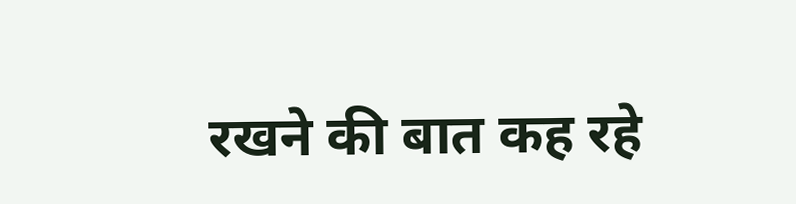रखने की बात कह रहे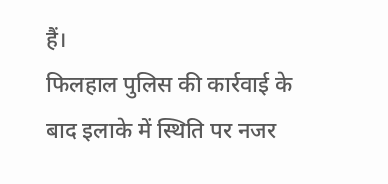हैं।
फिलहाल पुलिस की कार्रवाई के बाद इलाके में स्थिति पर नजर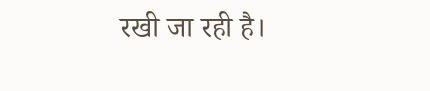रखी जा रही है।